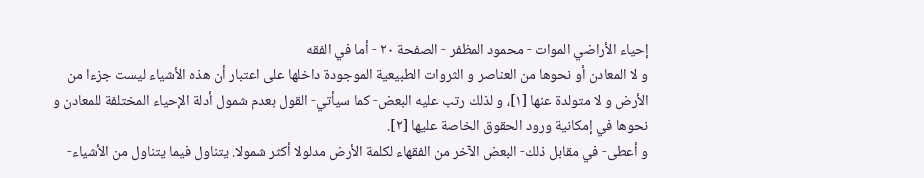إحياء الأراضي الموات - محمود المظفر - الصفحة ٢٠ - أما في الفقه
و لا المعادن أو نحوها من العناصر و الثروات الطبيعية الموجودة داخلها على اعتبار أن هذه الأشياء ليست جزءا من الأرض و لا متولدة عنها [١]، و لذلك رتب عليه البعض- كما سيأتي- القول بعدم شمول أدلة الإحياء المختلفة للمعادن و نحوها في إمكانية ورود الحقوق الخاصة عليها [٢].
و أعطى- في مقابل ذلك- البعض الآخر من الفقهاء لكلمة الأرض مدلولا أكثر شمولا. يتناول فيما يتناول من الأشياء-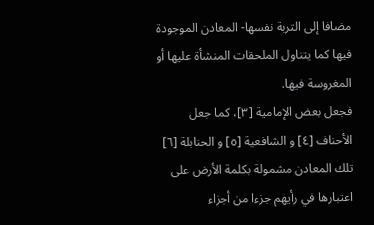مضافا إلى التربة نفسها- المعادن الموجودة فيها كما يتناول الملحقات المنشأة عليها أو المغروسة فيها.
فجعل بعض الإمامية [٣]، كما جعل الأحناف [٤] و الشافعية [٥] و الحنابلة [٦] تلك المعادن مشمولة بكلمة الأرض على اعتبارها في رأيهم جزءا من أجزاء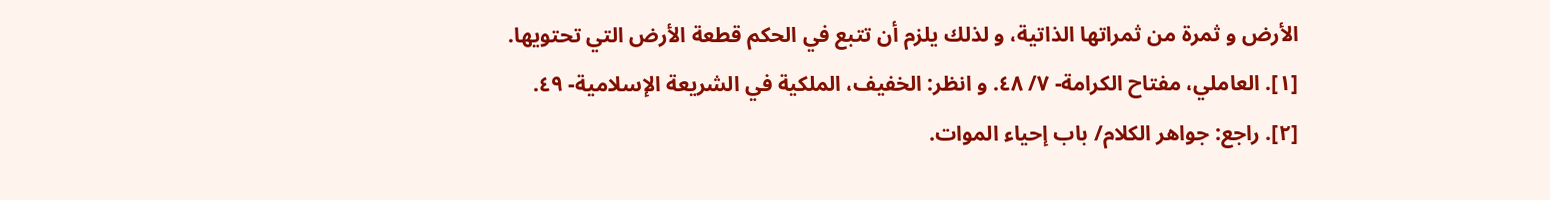الأرض و ثمرة من ثمراتها الذاتية، و لذلك يلزم أن تتبع في الحكم قطعة الأرض التي تحتويها.
[١]. العاملي، مفتاح الكرامة- ٧/ ٤٨. و انظر: الخفيف، الملكية في الشريعة الإسلامية- ٤٩.
[٢]. راجع: جواهر الكلام/ باب إحياء الموات.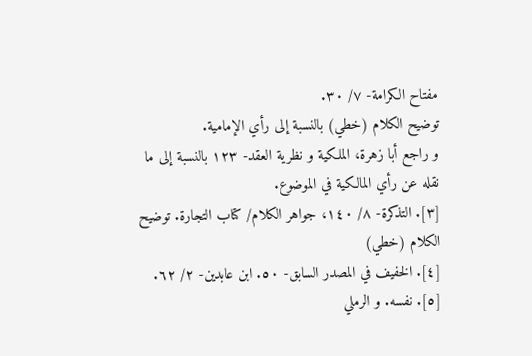مفتاح الكرامة- ٧/ ٣٠.
توضيح الكلام (خطي) بالنسبة إلى رأي الإمامية.
و راجع أبا زهرة، الملكية و نظرية العقد- ١٢٣ بالنسبة إلى ما نقله عن رأي المالكية في الموضوع.
[٣]. التذكرة- ٨/ ١٤٠، جواهر الكلام/ كتاب التجارة. توضيح الكلام (خطي)
[٤]. الخفيف في المصدر السابق- ٥٠. ابن عابدين- ٢/ ٦٢.
[٥]. نفسه. و الرملي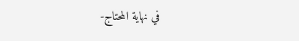في نهاية المحتاج-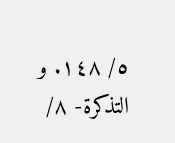٥/ ١٤٨. و التذكرة- ٨/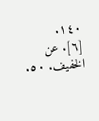١٤٠.
[٦]. عن الخفيف. ٥٠.